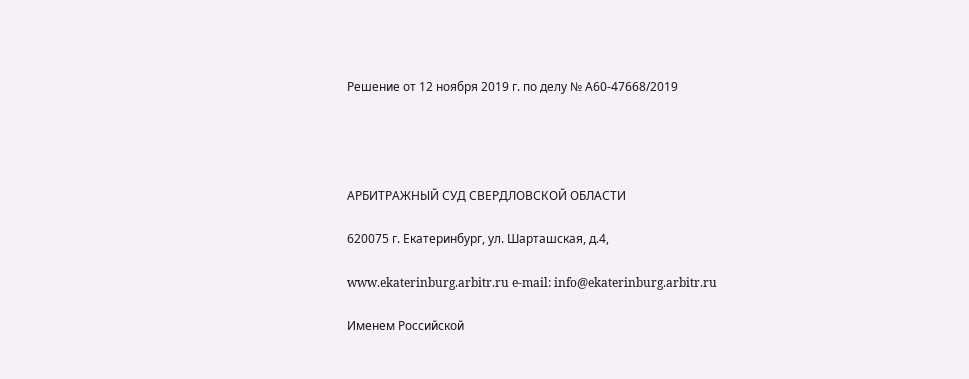Решение от 12 ноября 2019 г. по делу № А60-47668/2019




АРБИТРАЖНЫЙ СУД СВЕРДЛОВСКОЙ ОБЛАСТИ

620075 г. Екатеринбург, ул. Шарташская, д.4,

www.ekaterinburg.arbitr.ru e-mail: info@ekaterinburg.arbitr.ru

Именем Российской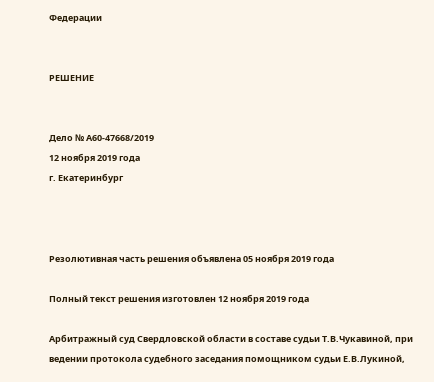Федерации


РЕШЕНИЕ


Дело № А60-47668/2019
12 ноября 2019 года
г. Екатеринбург



Резолютивная часть решения объявлена 05 ноября 2019 года

Полный текст решения изготовлен 12 ноября 2019 года

Арбитражный суд Свердловской области в составе судьи Т.В.Чукавиной, при ведении протокола судебного заседания помощником судьи Е.В.Лукиной,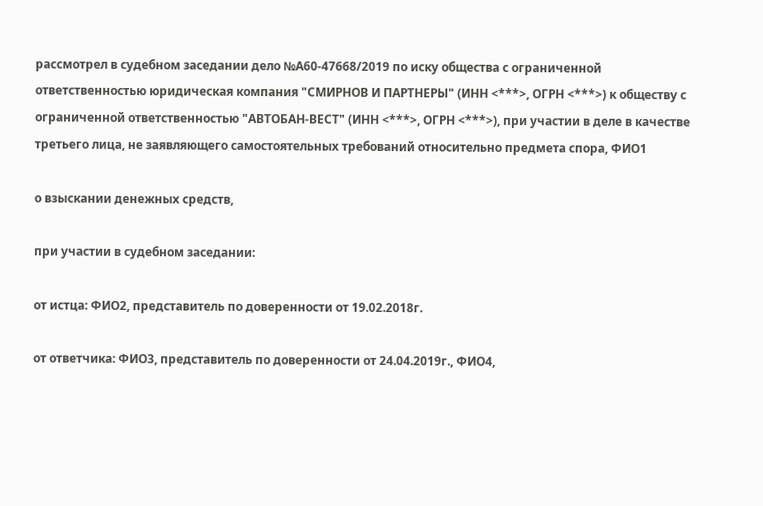рассмотрел в судебном заседании дело №А60-47668/2019 по иску общества с ограниченной ответственностью юридическая компания "СМИРНОВ И ПАРТНЕРЫ" (ИНН <***>, ОГРН <***>) к обществу с ограниченной ответственностью "АВТОБАН-ВЕСТ" (ИНН <***>, ОГРН <***>), при участии в деле в качестве третьего лица, не заявляющего самостоятельных требований относительно предмета спора, ФИО1

о взыскании денежных средств,

при участии в судебном заседании:

от истца: ФИО2, представитель по доверенности от 19.02.2018г.

от ответчика: ФИО3, представитель по доверенности от 24.04.2019г., ФИО4,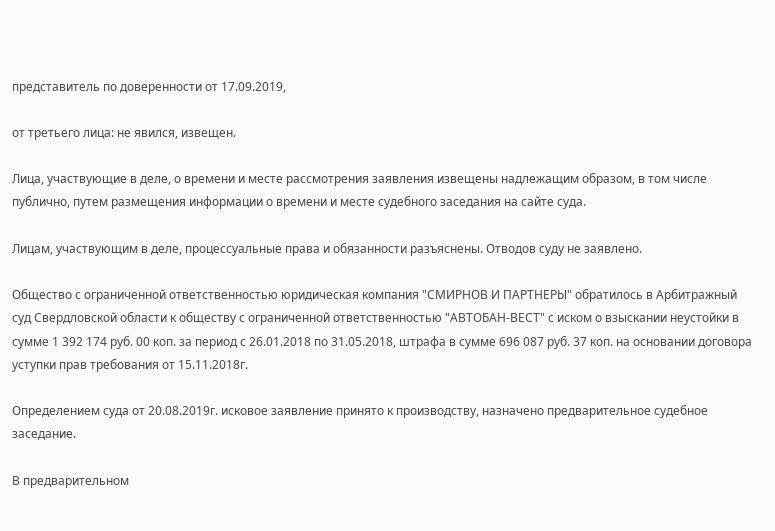представитель по доверенности от 17.09.2019,

от третьего лица: не явился, извещен.

Лица, участвующие в деле, о времени и месте рассмотрения заявления извещены надлежащим образом, в том числе публично, путем размещения информации о времени и месте судебного заседания на сайте суда.

Лицам, участвующим в деле, процессуальные права и обязанности разъяснены. Отводов суду не заявлено.

Общество с ограниченной ответственностью юридическая компания "СМИРНОВ И ПАРТНЕРЫ" обратилось в Арбитражный суд Свердловской области к обществу с ограниченной ответственностью "АВТОБАН-ВЕСТ" с иском о взыскании неустойки в сумме 1 392 174 руб. 00 коп. за период с 26.01.2018 по 31.05.2018, штрафа в сумме 696 087 руб. 37 коп. на основании договора уступки прав требования от 15.11.2018г.

Определением суда от 20.08.2019г. исковое заявление принято к производству, назначено предварительное судебное заседание.

В предварительном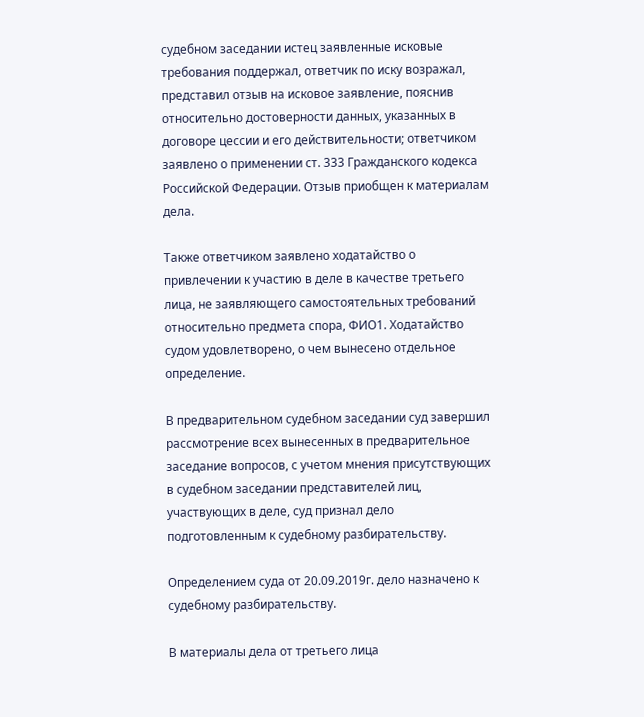судебном заседании истец заявленные исковые требования поддержал, ответчик по иску возражал, представил отзыв на исковое заявление, пояснив относительно достоверности данных, указанных в договоре цессии и его действительности; ответчиком заявлено о применении ст. 333 Гражданского кодекса Российской Федерации. Отзыв приобщен к материалам дела.

Также ответчиком заявлено ходатайство о привлечении к участию в деле в качестве третьего лица, не заявляющего самостоятельных требований относительно предмета спора, ФИО1. Ходатайство судом удовлетворено, о чем вынесено отдельное определение.

В предварительном судебном заседании суд завершил рассмотрение всех вынесенных в предварительное заседание вопросов, с учетом мнения присутствующих в судебном заседании представителей лиц, участвующих в деле, суд признал дело подготовленным к судебному разбирательству.

Определением суда от 20.09.2019г. дело назначено к судебному разбирательству.

В материалы дела от третьего лица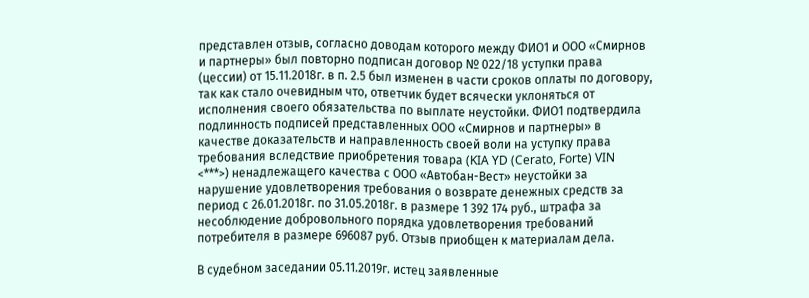представлен отзыв, согласно доводам которого между ФИО1 и ООО «Смирнов и партнеры» был повторно подписан договор № 022/18 уступки права (цессии) от 15.11.2018г. в п. 2.5 был изменен в части сроков оплаты по договору, так как стало очевидным что, ответчик будет всячески уклоняться от исполнения своего обязательства по выплате неустойки. ФИО1 подтвердила подлинность подписей представленных ООО «Смирнов и партнеры» в качестве доказательств и направленность своей воли на уступку права требования вследствие приобретения товара (KIA YD (Cerato, Forte) VIN <***>) ненадлежащего качества с ООО «Автобан-Вест» неустойки за нарушение удовлетворения требования о возврате денежных средств за период с 26.01.2018г. по 31.05.2018г. в размере 1 392 174 руб., штрафа за несоблюдение добровольного порядка удовлетворения требований потребителя в размере 696087 руб. Отзыв приобщен к материалам дела.

В судебном заседании 05.11.2019г. истец заявленные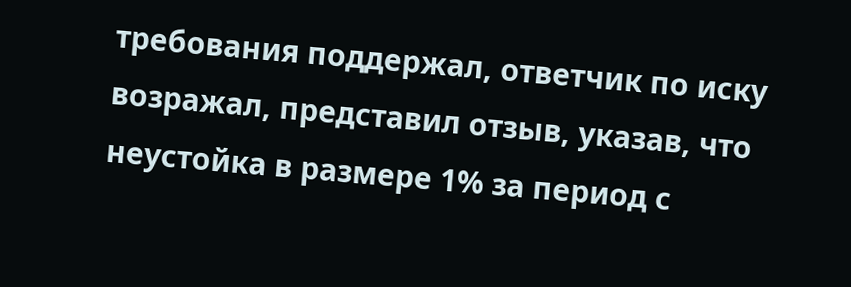требования поддержал, ответчик по иску возражал, представил отзыв, указав, что неустойка в размере 1% за период с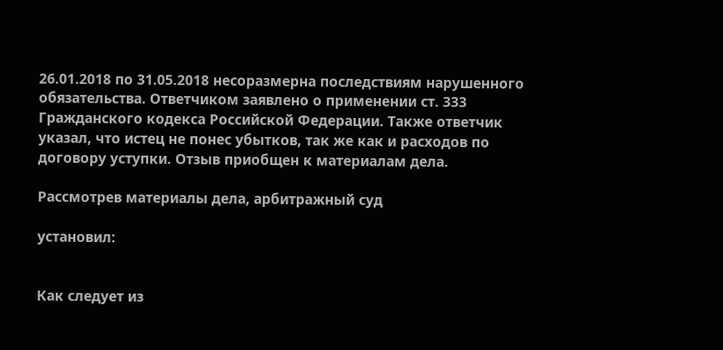26.01.2018 по 31.05.2018 несоразмерна последствиям нарушенного обязательства. Ответчиком заявлено о применении ст. 333 Гражданского кодекса Российской Федерации. Также ответчик указал, что истец не понес убытков, так же как и расходов по договору уступки. Отзыв приобщен к материалам дела.

Рассмотрев материалы дела, арбитражный суд

установил:


Как следует из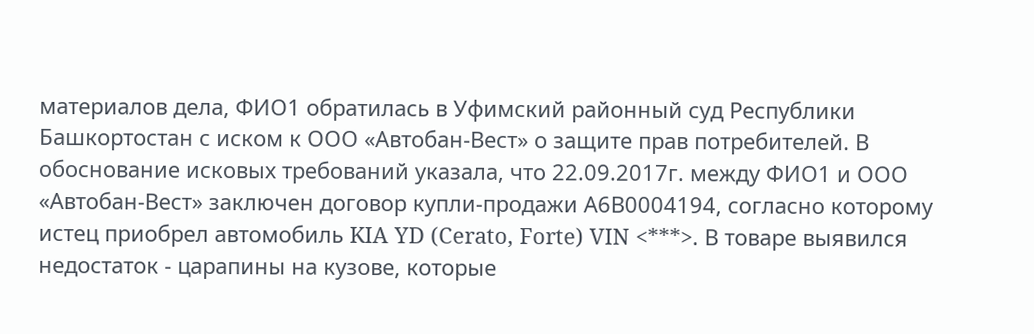материалов дела, ФИО1 обратилась в Уфимский районный суд Республики Башкортостан с иском к ООО «Автобан-Вест» о защите прав потребителей. В обоснование исковых требований указала, что 22.09.2017г. между ФИО1 и ООО «Автобан-Вест» заключен договор купли-продажи А6В0004194, согласно которому истец приобрел автомобиль KIA YD (Cerato, Forte) VIN <***>. В товаре выявился недостаток - царапины на кузове, которые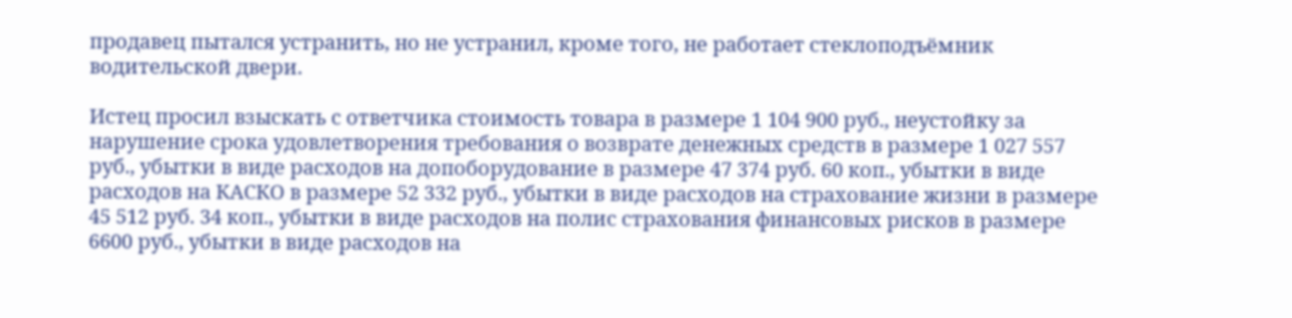продавец пытался устранить, но не устранил, кроме того, не работает стеклоподъёмник водительской двери.

Истец просил взыскать с ответчика стоимость товара в размере 1 104 900 руб., неустойку за нарушение срока удовлетворения требования о возврате денежных средств в размере 1 027 557 руб., убытки в виде расходов на допоборудование в размере 47 374 руб. 60 коп., убытки в виде расходов на КАСКО в размере 52 332 руб., убытки в виде расходов на страхование жизни в размере 45 512 руб. 34 коп., убытки в виде расходов на полис страхования финансовых рисков в размере 6600 руб., убытки в виде расходов на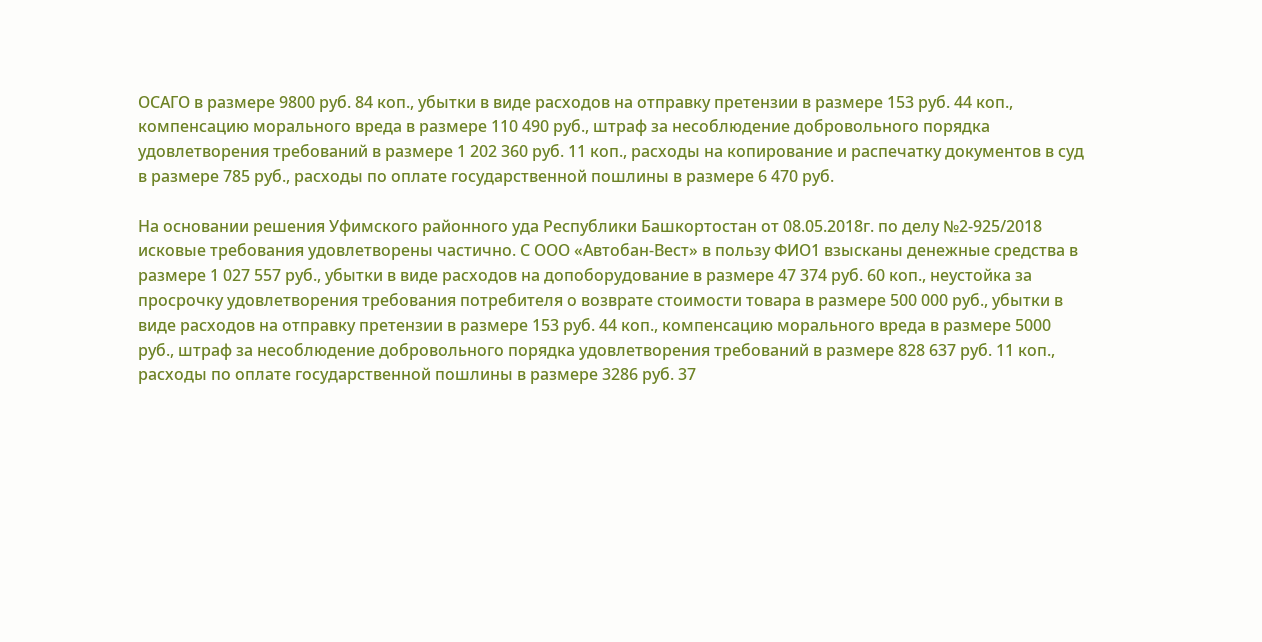ОСАГО в размере 9800 руб. 84 коп., убытки в виде расходов на отправку претензии в размере 153 руб. 44 коп., компенсацию морального вреда в размере 110 490 руб., штраф за несоблюдение добровольного порядка удовлетворения требований в размере 1 202 360 руб. 11 коп., расходы на копирование и распечатку документов в суд в размере 785 руб., расходы по оплате государственной пошлины в размере 6 470 руб.

На основании решения Уфимского районного уда Республики Башкортостан от 08.05.2018г. по делу №2-925/2018 исковые требования удовлетворены частично. С ООО «Автобан-Вест» в пользу ФИО1 взысканы денежные средства в размере 1 027 557 руб., убытки в виде расходов на допоборудование в размере 47 374 руб. 60 коп., неустойка за просрочку удовлетворения требования потребителя о возврате стоимости товара в размере 500 000 руб., убытки в виде расходов на отправку претензии в размере 153 руб. 44 коп., компенсацию морального вреда в размере 5000 руб., штраф за несоблюдение добровольного порядка удовлетворения требований в размере 828 637 руб. 11 коп., расходы по оплате государственной пошлины в размере 3286 руб. 37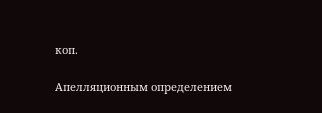коп.

Апелляционным определением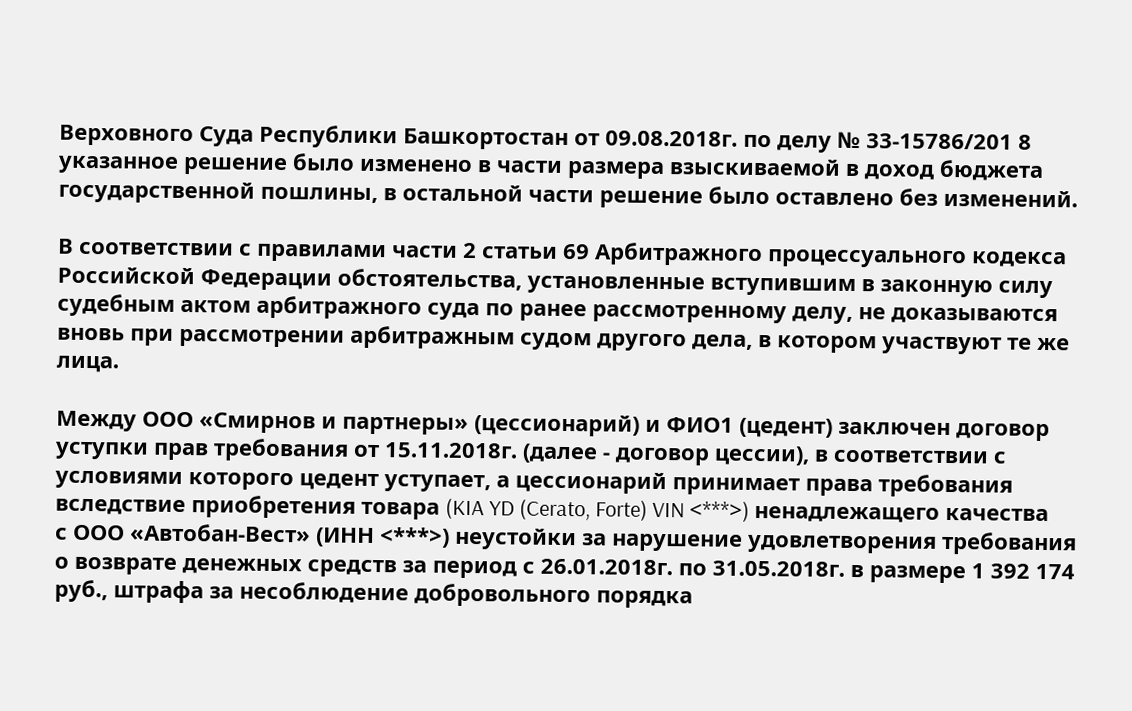Верховного Суда Республики Башкортостан от 09.08.2018г. по делу № 33-15786/201 8 указанное решение было изменено в части размера взыскиваемой в доход бюджета государственной пошлины, в остальной части решение было оставлено без изменений.

В соответствии с правилами части 2 статьи 69 Арбитражного процессуального кодекса Российской Федерации обстоятельства, установленные вступившим в законную силу судебным актом арбитражного суда по ранее рассмотренному делу, не доказываются вновь при рассмотрении арбитражным судом другого дела, в котором участвуют те же лица.

Между ООО «Смирнов и партнеры» (цессионарий) и ФИО1 (цедент) заключен договор уступки прав требования от 15.11.2018г. (далее - договор цессии), в соответствии с условиями которого цедент уступает, а цессионарий принимает права требования вследствие приобретения товара (KIA YD (Cerato, Forte) VIN <***>) ненадлежащего качества с ООО «Автобан-Вест» (ИНН <***>) неустойки за нарушение удовлетворения требования о возврате денежных средств за период с 26.01.2018г. по 31.05.2018г. в размере 1 392 174 руб., штрафа за несоблюдение добровольного порядка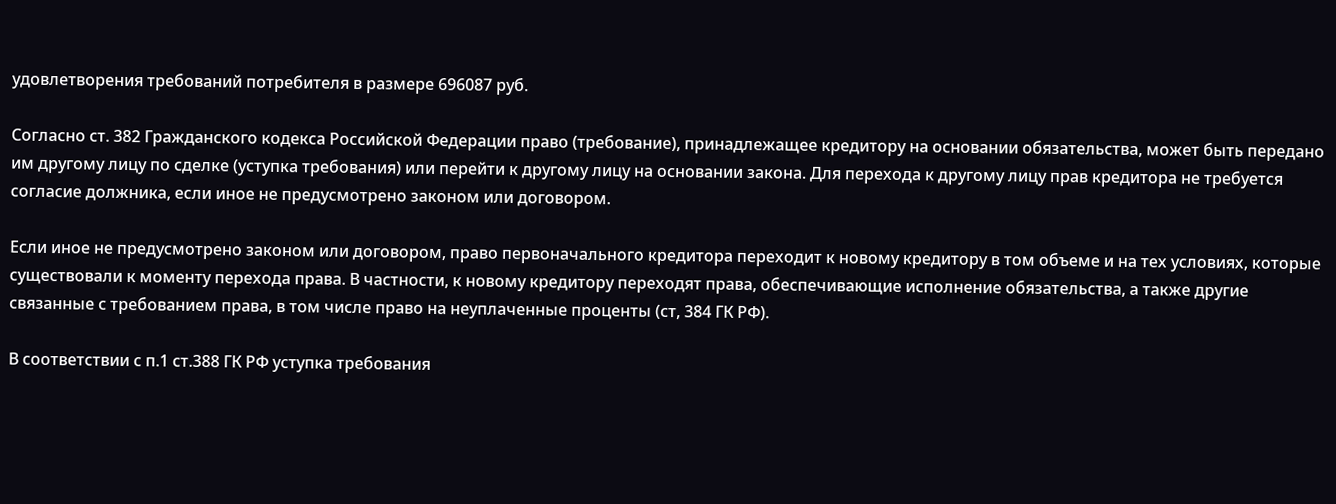удовлетворения требований потребителя в размере 696087 руб.

Согласно ст. 382 Гражданского кодекса Российской Федерации право (требование), принадлежащее кредитору на основании обязательства, может быть передано им другому лицу по сделке (уступка требования) или перейти к другому лицу на основании закона. Для перехода к другому лицу прав кредитора не требуется согласие должника, если иное не предусмотрено законом или договором.

Если иное не предусмотрено законом или договором, право первоначального кредитора переходит к новому кредитору в том объеме и на тех условиях, которые существовали к моменту перехода права. В частности, к новому кредитору переходят права, обеспечивающие исполнение обязательства, а также другие связанные с требованием права, в том числе право на неуплаченные проценты (ст, 384 ГК РФ).

В соответствии с п.1 ст.388 ГК РФ уступка требования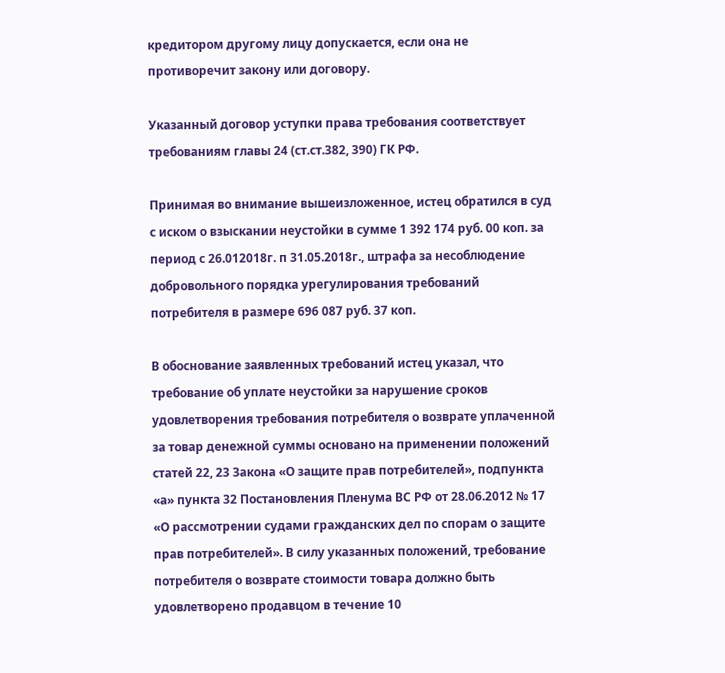кредитором другому лицу допускается, если она не противоречит закону или договору.

Указанный договор уступки права требования соответствует требованиям главы 24 (ст.ст.382, 390) ГК РФ.

Принимая во внимание вышеизложенное, истец обратился в суд с иском о взыскании неустойки в сумме 1 392 174 руб. 00 коп. за период с 26.012018г. п 31.05.2018г., штрафа за несоблюдение добровольного порядка урегулирования требований потребителя в размере 696 087 руб. 37 коп.

В обоснование заявленных требований истец указал, что требование об уплате неустойки за нарушение сроков удовлетворения требования потребителя о возврате уплаченной за товар денежной суммы основано на применении положений статей 22, 23 Закона «О защите прав потребителей», подпункта «а» пункта 32 Постановления Пленума ВС РФ от 28.06.2012 № 17 «О рассмотрении судами гражданских дел по спорам о защите прав потребителей». В силу указанных положений, требование потребителя о возврате стоимости товара должно быть удовлетворено продавцом в течение 10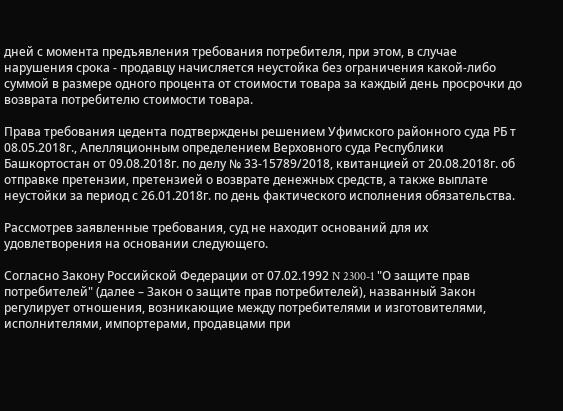дней с момента предъявления требования потребителя, при этом, в случае нарушения срока - продавцу начисляется неустойка без ограничения какой-либо суммой в размере одного процента от стоимости товара за каждый день просрочки до возврата потребителю стоимости товара.

Права требования цедента подтверждены решением Уфимского районного суда РБ т 08.05.2018г., Апелляционным определением Верховного суда Республики Башкортостан от 09.08.2018г. по делу № 33-15789/2018, квитанцией от 20.08.2018г. об отправке претензии, претензией о возврате денежных средств, а также выплате неустойки за период с 26.01.2018г. по день фактического исполнения обязательства.

Рассмотрев заявленные требования, суд не находит оснований для их удовлетворения на основании следующего.

Согласно Закону Российской Федерации от 07.02.1992 N 2300-1 "О защите прав потребителей" (далее – Закон о защите прав потребителей), названный Закон регулирует отношения, возникающие между потребителями и изготовителями, исполнителями, импортерами, продавцами при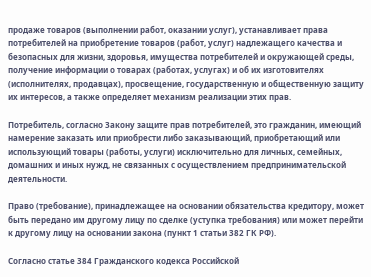продаже товаров (выполнении работ, оказании услуг), устанавливает права потребителей на приобретение товаров (работ, услуг) надлежащего качества и безопасных для жизни, здоровья, имущества потребителей и окружающей среды, получение информации о товарах (работах, услугах) и об их изготовителях (исполнителях, продавцах), просвещение, государственную и общественную защиту их интересов, а также определяет механизм реализации этих прав.

Потребитель, согласно Закону защите прав потребителей, это гражданин, имеющий намерение заказать или приобрести либо заказывающий, приобретающий или использующий товары (работы, услуги) исключительно для личных, семейных, домашних и иных нужд, не связанных с осуществлением предпринимательской деятельности.

Право (требование), принадлежащее на основании обязательства кредитору, может быть передано им другому лицу по сделке (уступка требования) или может перейти к другому лицу на основании закона (пункт 1 статьи 382 ГК РФ).

Согласно статье 384 Гражданского кодекса Российской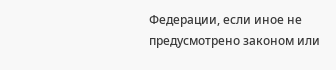Федерации, если иное не предусмотрено законом или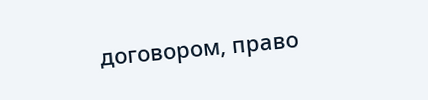договором, право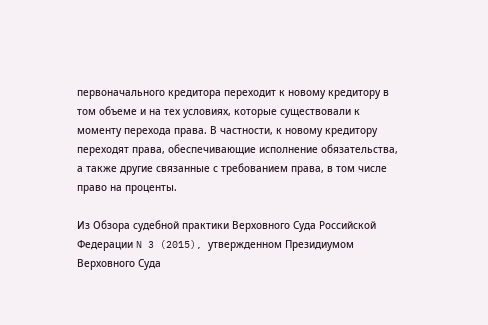первоначального кредитора переходит к новому кредитору в том объеме и на тех условиях, которые существовали к моменту перехода права. В частности, к новому кредитору переходят права, обеспечивающие исполнение обязательства, а также другие связанные с требованием права, в том числе право на проценты.

Из Обзора судебной практики Верховного Суда Российской Федерации N 3 (2015), утвержденном Президиумом Верховного Суда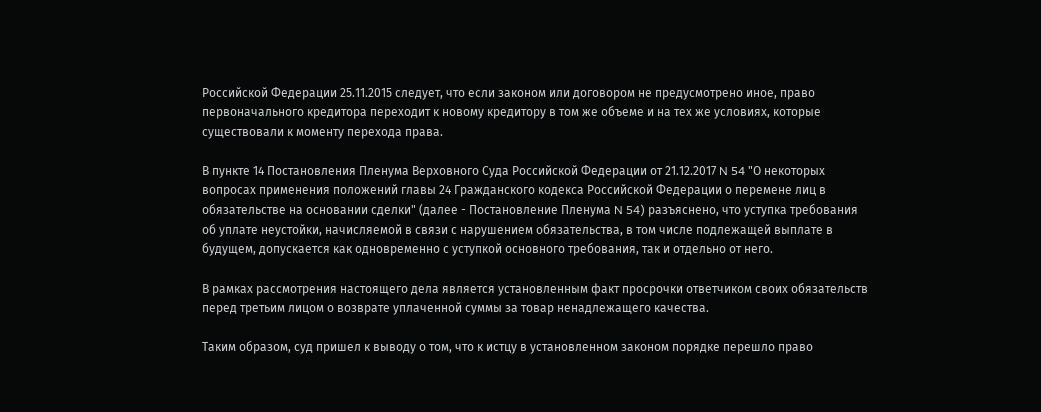Российской Федерации 25.11.2015 следует, что если законом или договором не предусмотрено иное, право первоначального кредитора переходит к новому кредитору в том же объеме и на тех же условиях, которые существовали к моменту перехода права.

В пункте 14 Постановления Пленума Верховного Суда Российской Федерации от 21.12.2017 N 54 "О некоторых вопросах применения положений главы 24 Гражданского кодекса Российской Федерации о перемене лиц в обязательстве на основании сделки" (далее - Постановление Пленума N 54) разъяснено, что уступка требования об уплате неустойки, начисляемой в связи с нарушением обязательства, в том числе подлежащей выплате в будущем, допускается как одновременно с уступкой основного требования, так и отдельно от него.

В рамках рассмотрения настоящего дела является установленным факт просрочки ответчиком своих обязательств перед третьим лицом о возврате уплаченной суммы за товар ненадлежащего качества.

Таким образом, суд пришел к выводу о том, что к истцу в установленном законом порядке перешло право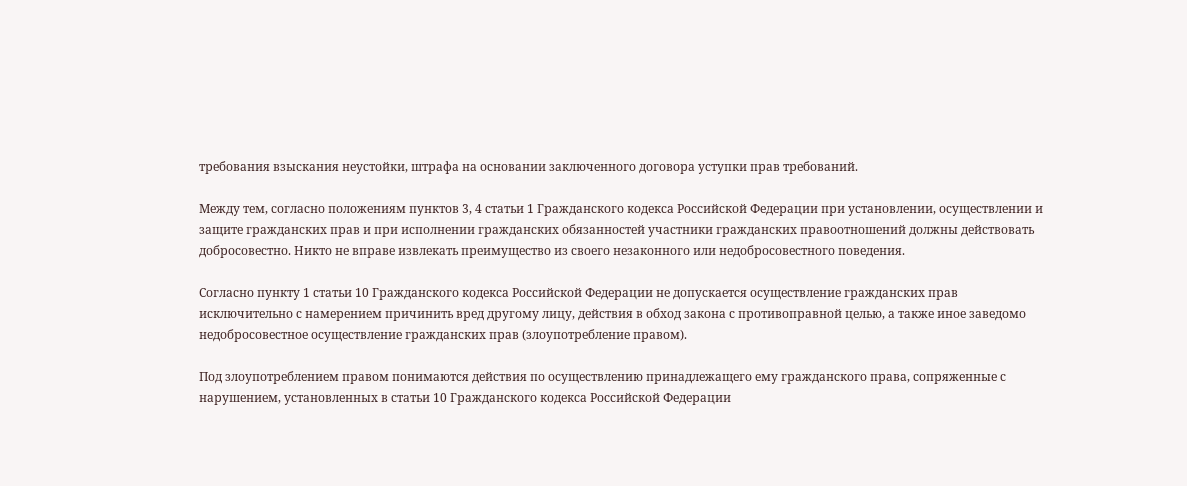требования взыскания неустойки, штрафа на основании заключенного договора уступки прав требований.

Между тем, согласно положениям пунктов 3, 4 статьи 1 Гражданского кодекса Российской Федерации при установлении, осуществлении и защите гражданских прав и при исполнении гражданских обязанностей участники гражданских правоотношений должны действовать добросовестно. Никто не вправе извлекать преимущество из своего незаконного или недобросовестного поведения.

Согласно пункту 1 статьи 10 Гражданского кодекса Российской Федерации не допускается осуществление гражданских прав исключительно с намерением причинить вред другому лицу, действия в обход закона с противоправной целью, а также иное заведомо недобросовестное осуществление гражданских прав (злоупотребление правом).

Под злоупотреблением правом понимаются действия по осуществлению принадлежащего ему гражданского права, сопряженные с нарушением, установленных в статьи 10 Гражданского кодекса Российской Федерации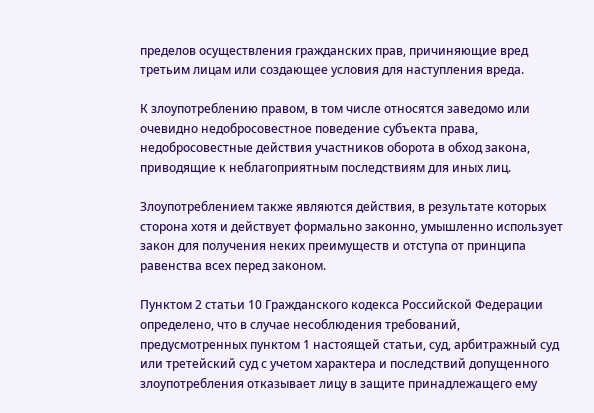пределов осуществления гражданских прав, причиняющие вред третьим лицам или создающее условия для наступления вреда.

К злоупотреблению правом, в том числе относятся заведомо или очевидно недобросовестное поведение субъекта права, недобросовестные действия участников оборота в обход закона, приводящие к неблагоприятным последствиям для иных лиц.

Злоупотреблением также являются действия, в результате которых сторона хотя и действует формально законно, умышленно использует закон для получения неких преимуществ и отступа от принципа равенства всех перед законом.

Пунктом 2 статьи 10 Гражданского кодекса Российской Федерации определено, что в случае несоблюдения требований, предусмотренных пунктом 1 настоящей статьи, суд, арбитражный суд или третейский суд с учетом характера и последствий допущенного злоупотребления отказывает лицу в защите принадлежащего ему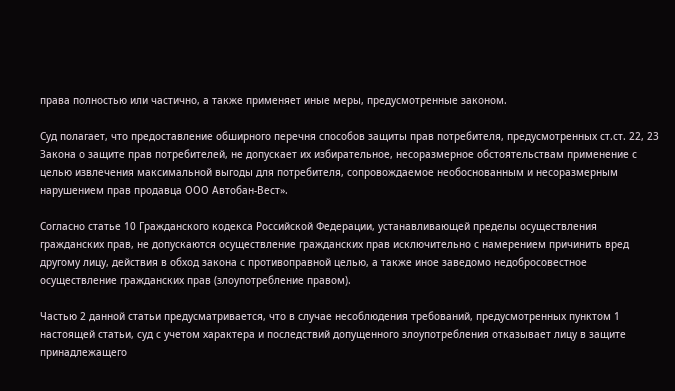права полностью или частично, а также применяет иные меры, предусмотренные законом.

Суд полагает, что предоставление обширного перечня способов защиты прав потребителя, предусмотренных ст.ст. 22, 23 Закона о защите прав потребителей, не допускает их избирательное, несоразмерное обстоятельствам применение с целью извлечения максимальной выгоды для потребителя, сопровождаемое необоснованным и несоразмерным нарушением прав продавца ООО Автобан-Вест».

Согласно статье 10 Гражданского кодекса Российской Федерации, устанавливающей пределы осуществления гражданских прав, не допускаются осуществление гражданских прав исключительно с намерением причинить вред другому лицу, действия в обход закона с противоправной целью, а также иное заведомо недобросовестное осуществление гражданских прав (злоупотребление правом).

Частью 2 данной статьи предусматривается, что в случае несоблюдения требований, предусмотренных пунктом 1 настоящей статьи, суд с учетом характера и последствий допущенного злоупотребления отказывает лицу в защите принадлежащего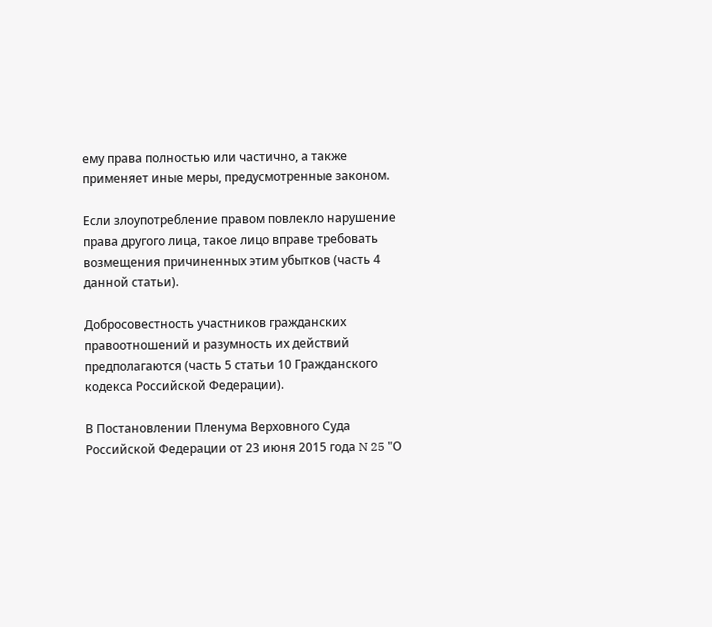ему права полностью или частично, а также применяет иные меры, предусмотренные законом.

Если злоупотребление правом повлекло нарушение права другого лица, такое лицо вправе требовать возмещения причиненных этим убытков (часть 4 данной статьи).

Добросовестность участников гражданских правоотношений и разумность их действий предполагаются (часть 5 статьи 10 Гражданского кодекса Российской Федерации).

В Постановлении Пленума Верховного Суда Российской Федерации от 23 июня 2015 года N 25 "О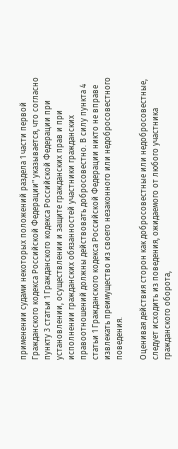применении судами некоторых положений раздела 1 части первой Гражданского кодекса Российской Федерации" указывается, что согласно пункту 3 статьи 1 Гражданского кодекса Российской Федерации при установлении, осуществлении и защите гражданских прав и при исполнении гражданских обязанностей участники гражданских правоотношений должны действовать добросовестно. В силу пункта 4 статьи 1 Гражданского кодекса Российской Федерации никто не вправе извлекать преимущество из своего незаконного или недобросовестного поведения.

Оценивая действия сторон как добросовестные или недобросовестные, следует исходить из поведения, ожидаемого от любого участника гражданского оборота,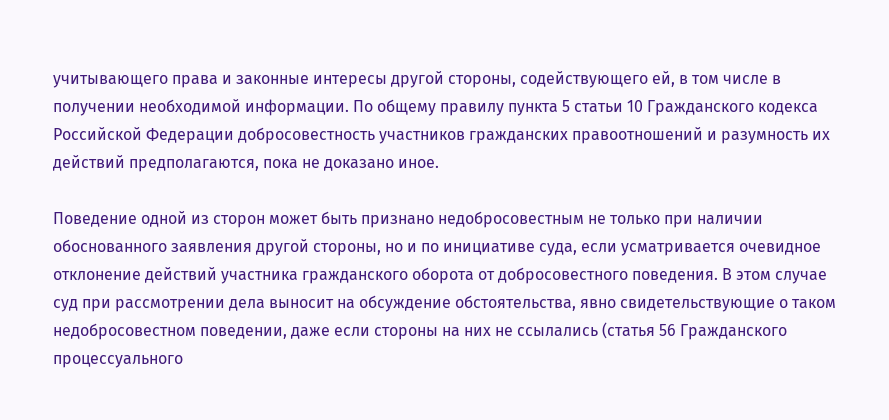учитывающего права и законные интересы другой стороны, содействующего ей, в том числе в получении необходимой информации. По общему правилу пункта 5 статьи 10 Гражданского кодекса Российской Федерации добросовестность участников гражданских правоотношений и разумность их действий предполагаются, пока не доказано иное.

Поведение одной из сторон может быть признано недобросовестным не только при наличии обоснованного заявления другой стороны, но и по инициативе суда, если усматривается очевидное отклонение действий участника гражданского оборота от добросовестного поведения. В этом случае суд при рассмотрении дела выносит на обсуждение обстоятельства, явно свидетельствующие о таком недобросовестном поведении, даже если стороны на них не ссылались (статья 56 Гражданского процессуального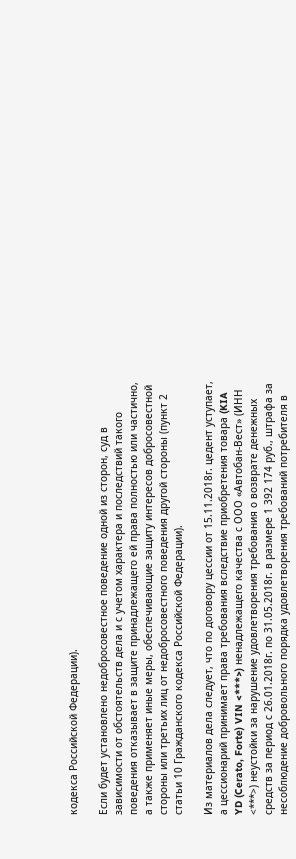кодекса Российской Федерации).

Если будет установлено недобросовестное поведение одной из сторон, суд в зависимости от обстоятельств дела и с учетом характера и последствий такого поведения отказывает в защите принадлежащего ей права полностью или частично, а также применяет иные меры, обеспечивающие защиту интересов добросовестной стороны или третьих лиц от недобросовестного поведения другой стороны (пункт 2 статьи 10 Гражданского кодекса Российской Федерации).

Из материалов дела следует, что по договору цессии от 15.11.2018г. цедент уступает, а цессионарий принимает права требования вследствие приобретения товара (KIA YD (Cerato, Forte) VIN <***>) ненадлежащего качества с ООО «Автобан-Вест» (ИНН <***>) неустойки за нарушение удовлетворения требования о возврате денежных средств за период с 26.01.2018г. по 31.05.2018г. в размере 1 392 174 руб., штрафа за несоблюдение добровольного порядка удовлетворения требований потребителя в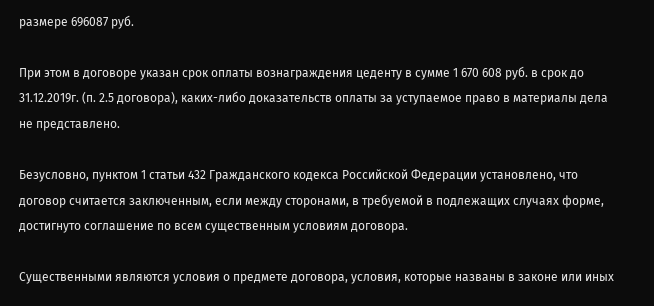размере 696087 руб.

При этом в договоре указан срок оплаты вознаграждения цеденту в сумме 1 670 608 руб. в срок до 31.12.2019г. (п. 2.5 договора), каких-либо доказательств оплаты за уступаемое право в материалы дела не представлено.

Безусловно, пунктом 1 статьи 432 Гражданского кодекса Российской Федерации установлено, что договор считается заключенным, если между сторонами, в требуемой в подлежащих случаях форме, достигнуто соглашение по всем существенным условиям договора.

Существенными являются условия о предмете договора, условия, которые названы в законе или иных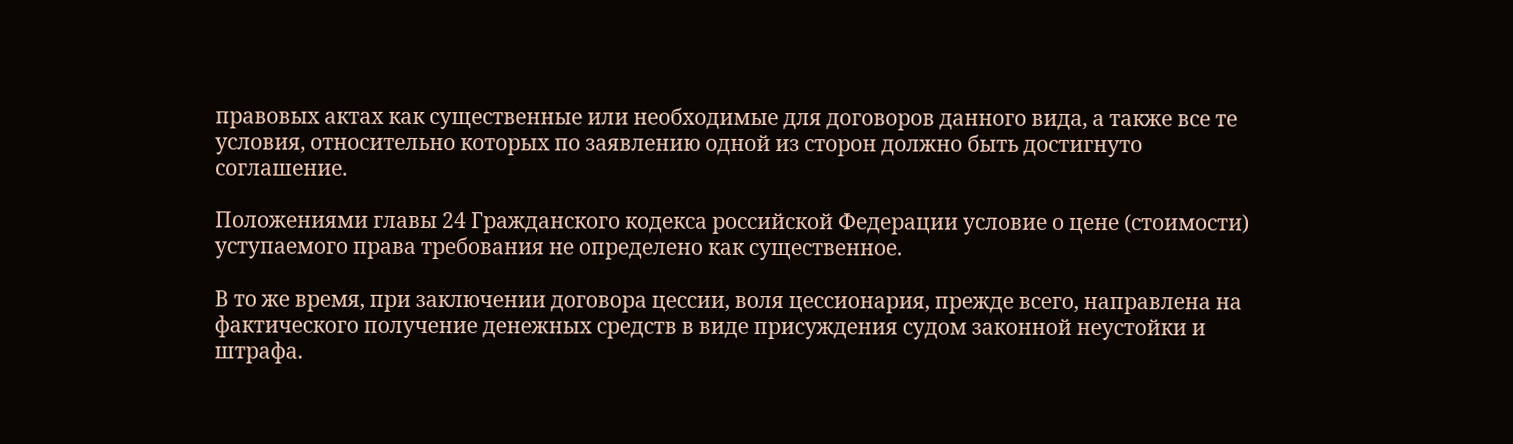правовых актах как существенные или необходимые для договоров данного вида, а также все те условия, относительно которых по заявлению одной из сторон должно быть достигнуто соглашение.

Положениями главы 24 Гражданского кодекса российской Федерации условие о цене (стоимости) уступаемого права требования не определено как существенное.

В то же время, при заключении договора цессии, воля цессионария, прежде всего, направлена на фактического получение денежных средств в виде присуждения судом законной неустойки и штрафа.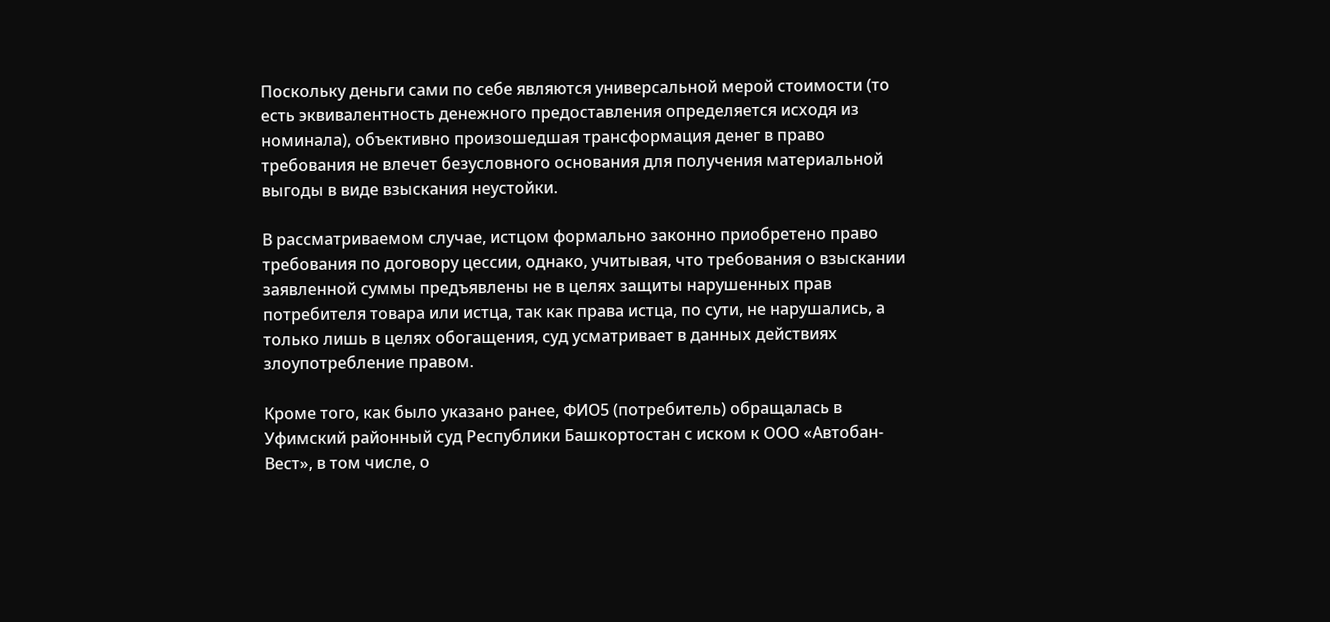Поскольку деньги сами по себе являются универсальной мерой стоимости (то есть эквивалентность денежного предоставления определяется исходя из номинала), объективно произошедшая трансформация денег в право требования не влечет безусловного основания для получения материальной выгоды в виде взыскания неустойки.

В рассматриваемом случае, истцом формально законно приобретено право требования по договору цессии, однако, учитывая, что требования о взыскании заявленной суммы предъявлены не в целях защиты нарушенных прав потребителя товара или истца, так как права истца, по сути, не нарушались, а только лишь в целях обогащения, суд усматривает в данных действиях злоупотребление правом.

Кроме того, как было указано ранее, ФИО5 (потребитель) обращалась в Уфимский районный суд Республики Башкортостан с иском к ООО «Автобан-Вест», в том числе, о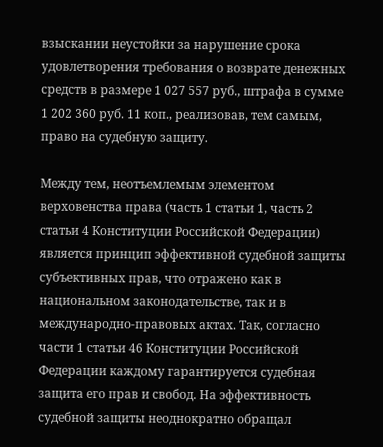взыскании неустойки за нарушение срока удовлетворения требования о возврате денежных средств в размере 1 027 557 руб., штрафа в сумме 1 202 360 руб. 11 коп., реализовав, тем самым, право на судебную защиту.

Между тем, неотъемлемым элементом верховенства права (часть 1 статьи 1, часть 2 статьи 4 Конституции Российской Федерации) является принцип эффективной судебной защиты субъективных прав, что отражено как в национальном законодательстве, так и в международно-правовых актах. Так, согласно части 1 статьи 46 Конституции Российской Федерации каждому гарантируется судебная защита его прав и свобод. На эффективность судебной защиты неоднократно обращал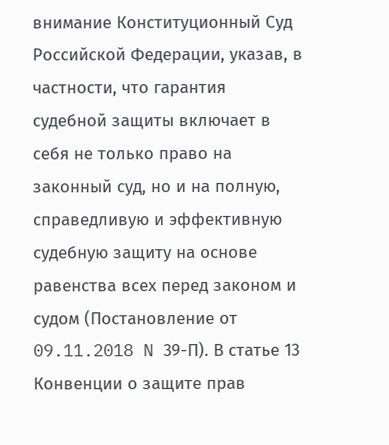внимание Конституционный Суд Российской Федерации, указав, в частности, что гарантия судебной защиты включает в себя не только право на законный суд, но и на полную, справедливую и эффективную судебную защиту на основе равенства всех перед законом и судом (Постановление от 09.11.2018 N 39-П). В статье 13 Конвенции о защите прав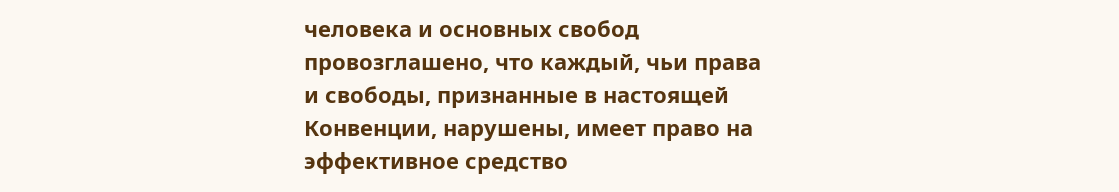человека и основных свобод провозглашено, что каждый, чьи права и свободы, признанные в настоящей Конвенции, нарушены, имеет право на эффективное средство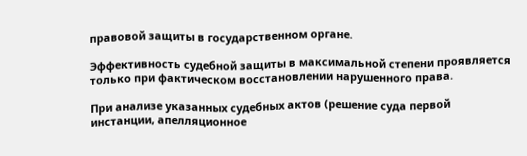правовой защиты в государственном органе.

Эффективность судебной защиты в максимальной степени проявляется только при фактическом восстановлении нарушенного права.

При анализе указанных судебных актов (решение суда первой инстанции, апелляционное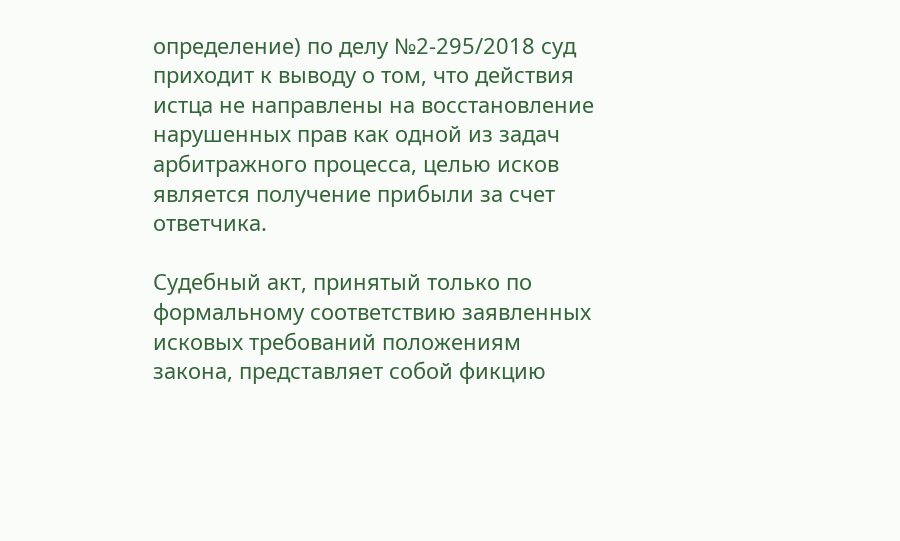определение) по делу №2-295/2018 суд приходит к выводу о том, что действия истца не направлены на восстановление нарушенных прав как одной из задач арбитражного процесса, целью исков является получение прибыли за счет ответчика.

Судебный акт, принятый только по формальному соответствию заявленных исковых требований положениям закона, представляет собой фикцию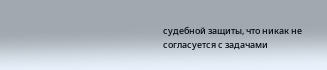судебной защиты, что никак не согласуется с задачами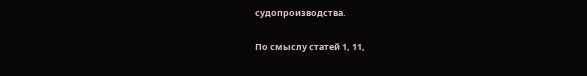судопроизводства.

По смыслу статей 1, 11,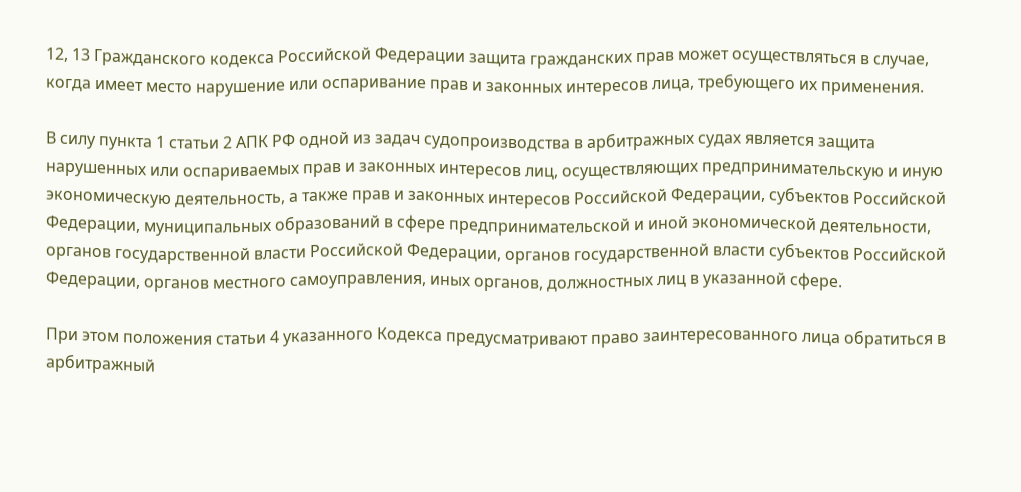12, 13 Гражданского кодекса Российской Федерации защита гражданских прав может осуществляться в случае, когда имеет место нарушение или оспаривание прав и законных интересов лица, требующего их применения.

В силу пункта 1 статьи 2 АПК РФ одной из задач судопроизводства в арбитражных судах является защита нарушенных или оспариваемых прав и законных интересов лиц, осуществляющих предпринимательскую и иную экономическую деятельность, а также прав и законных интересов Российской Федерации, субъектов Российской Федерации, муниципальных образований в сфере предпринимательской и иной экономической деятельности, органов государственной власти Российской Федерации, органов государственной власти субъектов Российской Федерации, органов местного самоуправления, иных органов, должностных лиц в указанной сфере.

При этом положения статьи 4 указанного Кодекса предусматривают право заинтересованного лица обратиться в арбитражный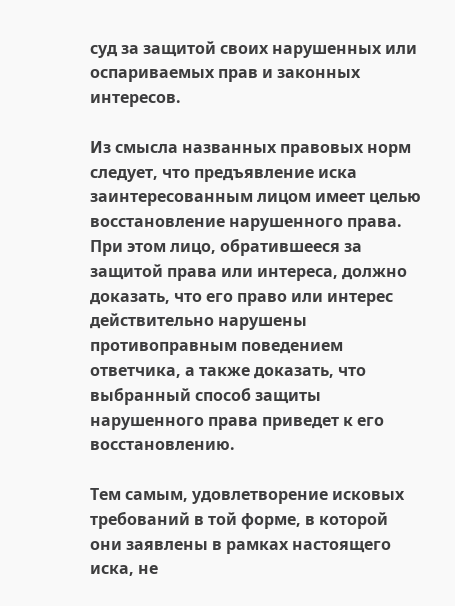суд за защитой своих нарушенных или оспариваемых прав и законных интересов.

Из смысла названных правовых норм следует, что предъявление иска заинтересованным лицом имеет целью восстановление нарушенного права. При этом лицо, обратившееся за защитой права или интереса, должно доказать, что его право или интерес действительно нарушены противоправным поведением ответчика, а также доказать, что выбранный способ защиты нарушенного права приведет к его восстановлению.

Тем самым, удовлетворение исковых требований в той форме, в которой они заявлены в рамках настоящего иска, не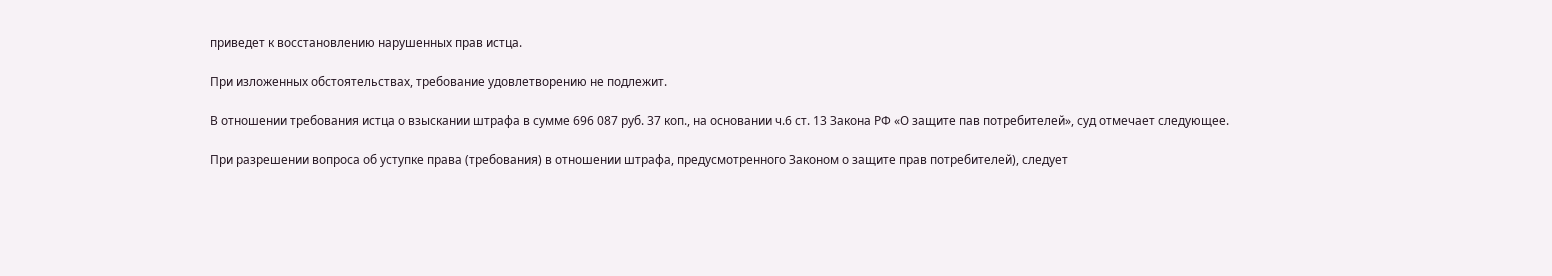приведет к восстановлению нарушенных прав истца.

При изложенных обстоятельствах, требование удовлетворению не подлежит.

В отношении требования истца о взыскании штрафа в сумме 696 087 руб. 37 коп., на основании ч.6 ст. 13 Закона РФ «О защите пав потребителей», суд отмечает следующее.

При разрешении вопроса об уступке права (требования) в отношении штрафа, предусмотренного Законом о защите прав потребителей), следует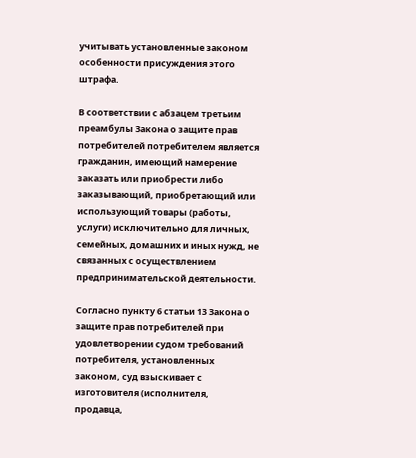учитывать установленные законом особенности присуждения этого штрафа.

В соответствии с абзацем третьим преамбулы Закона о защите прав потребителей потребителем является гражданин, имеющий намерение заказать или приобрести либо заказывающий, приобретающий или использующий товары (работы, услуги) исключительно для личных, семейных, домашних и иных нужд, не связанных с осуществлением предпринимательской деятельности.

Согласно пункту 6 статьи 13 Закона о защите прав потребителей при удовлетворении судом требований потребителя, установленных законом, суд взыскивает с изготовителя (исполнителя, продавца,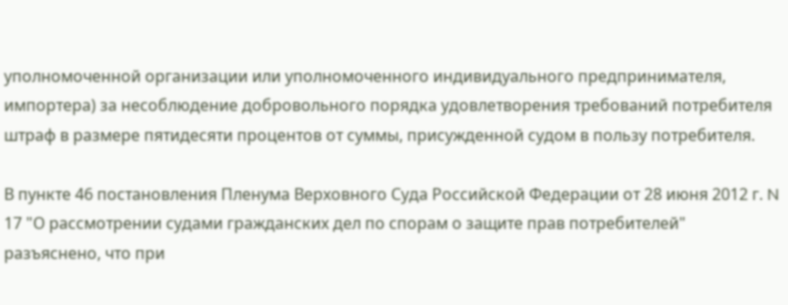уполномоченной организации или уполномоченного индивидуального предпринимателя, импортера) за несоблюдение добровольного порядка удовлетворения требований потребителя штраф в размере пятидесяти процентов от суммы, присужденной судом в пользу потребителя.

В пункте 46 постановления Пленума Верховного Суда Российской Федерации от 28 июня 2012 г. N 17 "О рассмотрении судами гражданских дел по спорам о защите прав потребителей" разъяснено, что при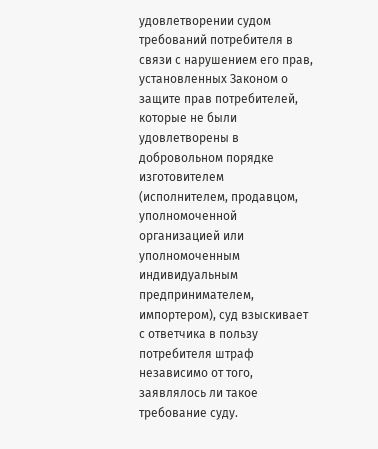удовлетворении судом требований потребителя в связи с нарушением его прав, установленных Законом о защите прав потребителей, которые не были удовлетворены в добровольном порядке изготовителем (исполнителем, продавцом, уполномоченной организацией или уполномоченным индивидуальным предпринимателем, импортером), суд взыскивает с ответчика в пользу потребителя штраф независимо от того, заявлялось ли такое требование суду.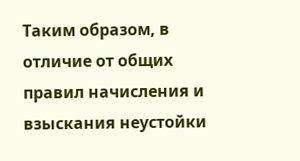Таким образом, в отличие от общих правил начисления и взыскания неустойки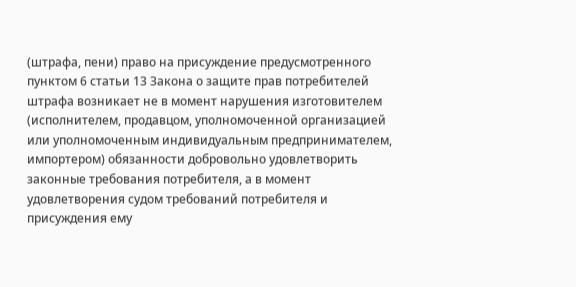(штрафа, пени) право на присуждение предусмотренного пунктом 6 статьи 13 Закона о защите прав потребителей штрафа возникает не в момент нарушения изготовителем (исполнителем, продавцом, уполномоченной организацией или уполномоченным индивидуальным предпринимателем, импортером) обязанности добровольно удовлетворить законные требования потребителя, а в момент удовлетворения судом требований потребителя и присуждения ему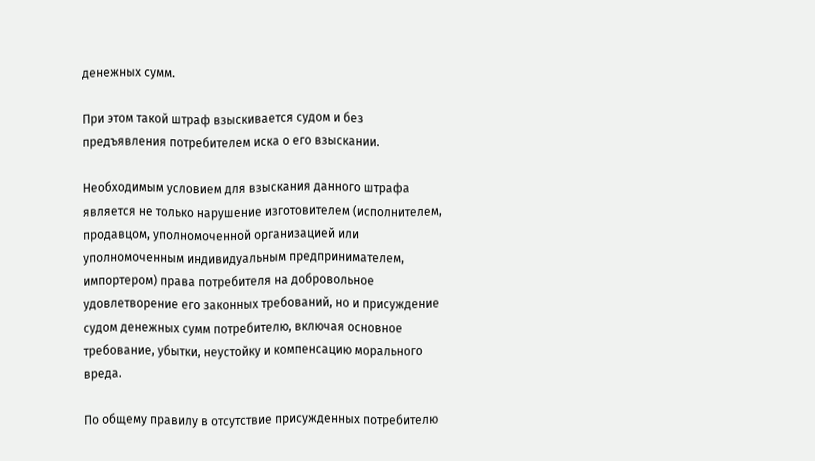денежных сумм.

При этом такой штраф взыскивается судом и без предъявления потребителем иска о его взыскании.

Необходимым условием для взыскания данного штрафа является не только нарушение изготовителем (исполнителем, продавцом, уполномоченной организацией или уполномоченным индивидуальным предпринимателем, импортером) права потребителя на добровольное удовлетворение его законных требований, но и присуждение судом денежных сумм потребителю, включая основное требование, убытки, неустойку и компенсацию морального вреда.

По общему правилу в отсутствие присужденных потребителю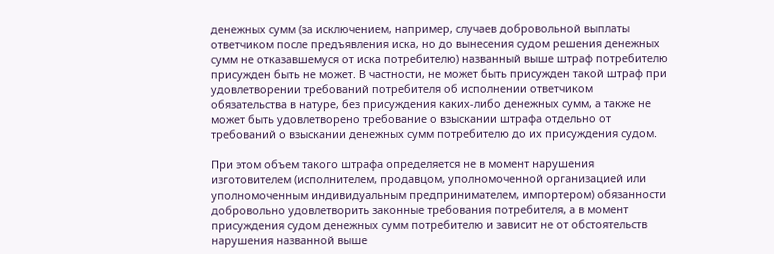денежных сумм (за исключением, например, случаев добровольной выплаты ответчиком после предъявления иска, но до вынесения судом решения денежных сумм не отказавшемуся от иска потребителю) названный выше штраф потребителю присужден быть не может. В частности, не может быть присужден такой штраф при удовлетворении требований потребителя об исполнении ответчиком обязательства в натуре, без присуждения каких-либо денежных сумм, а также не может быть удовлетворено требование о взыскании штрафа отдельно от требований о взыскании денежных сумм потребителю до их присуждения судом.

При этом объем такого штрафа определяется не в момент нарушения изготовителем (исполнителем, продавцом, уполномоченной организацией или уполномоченным индивидуальным предпринимателем, импортером) обязанности добровольно удовлетворить законные требования потребителя, а в момент присуждения судом денежных сумм потребителю и зависит не от обстоятельств нарушения названной выше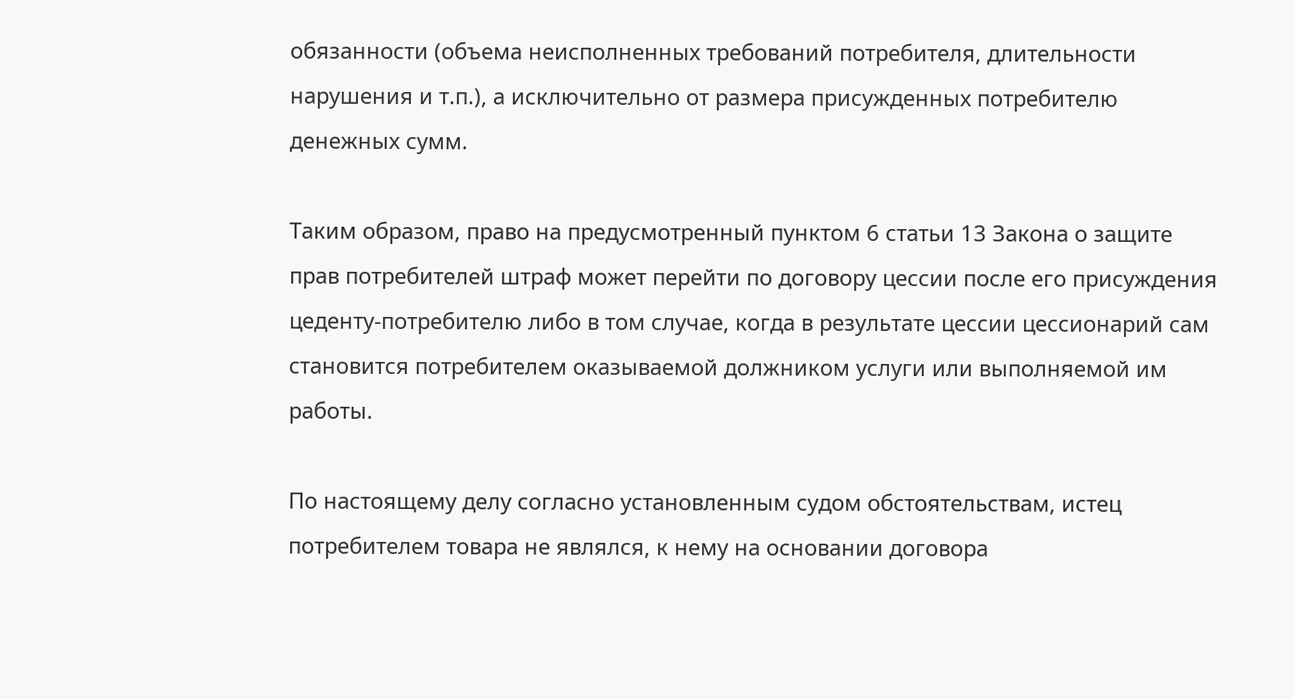обязанности (объема неисполненных требований потребителя, длительности нарушения и т.п.), а исключительно от размера присужденных потребителю денежных сумм.

Таким образом, право на предусмотренный пунктом 6 статьи 13 Закона о защите прав потребителей штраф может перейти по договору цессии после его присуждения цеденту-потребителю либо в том случае, когда в результате цессии цессионарий сам становится потребителем оказываемой должником услуги или выполняемой им работы.

По настоящему делу согласно установленным судом обстоятельствам, истец потребителем товара не являлся, к нему на основании договора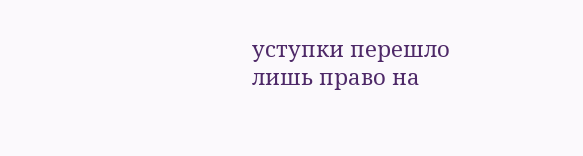уступки перешло лишь право на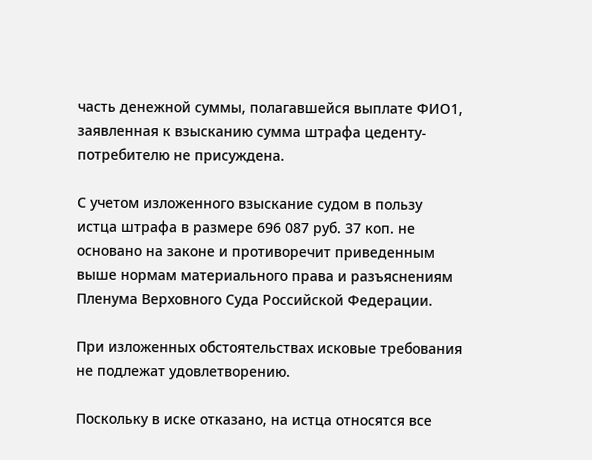часть денежной суммы, полагавшейся выплате ФИО1, заявленная к взысканию сумма штрафа цеденту-потребителю не присуждена.

С учетом изложенного взыскание судом в пользу истца штрафа в размере 696 087 руб. 37 коп. не основано на законе и противоречит приведенным выше нормам материального права и разъяснениям Пленума Верховного Суда Российской Федерации.

При изложенных обстоятельствах исковые требования не подлежат удовлетворению.

Поскольку в иске отказано, на истца относятся все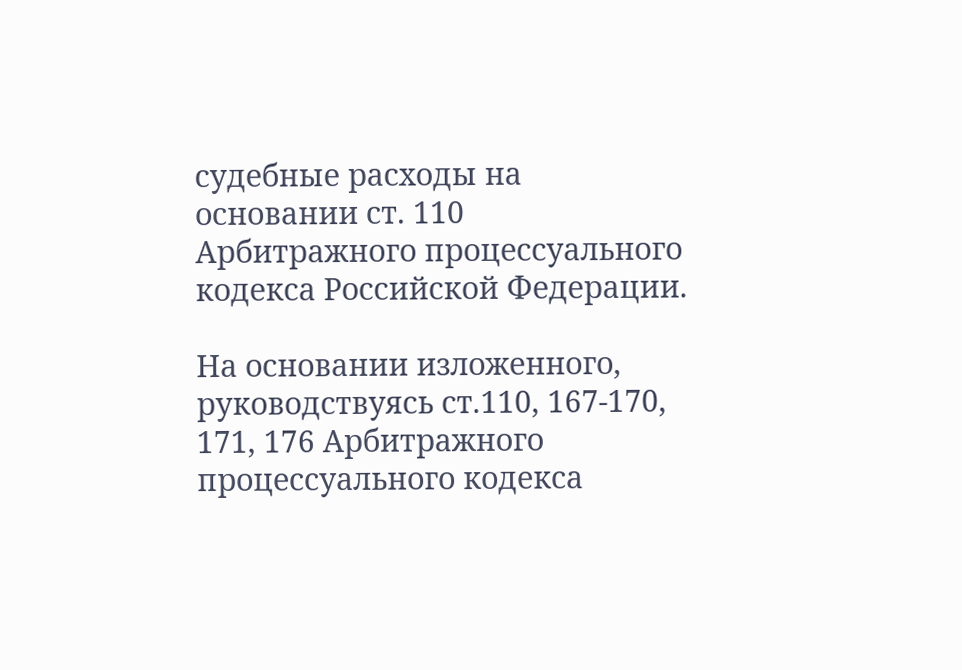судебные расходы на основании ст. 110 Арбитражного процессуального кодекса Российской Федерации.

На основании изложенного, руководствуясь ст.110, 167-170, 171, 176 Арбитражного процессуального кодекса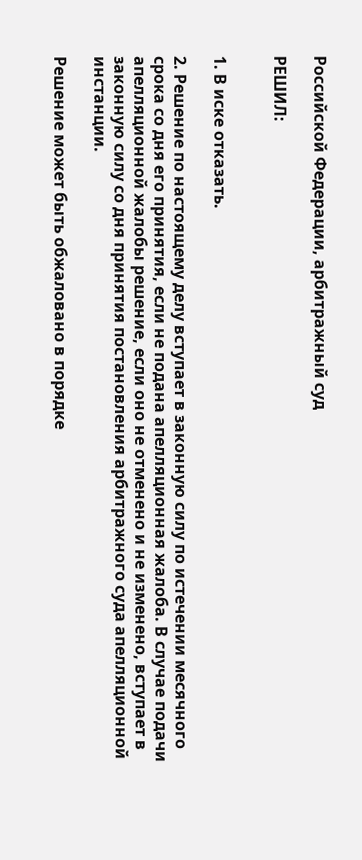Российской Федерации, арбитражный суд

РЕШИЛ:


1. В иске отказать.

2. Решение по настоящему делу вступает в законную силу по истечении месячного срока со дня его принятия, если не подана апелляционная жалоба. В случае подачи апелляционной жалобы решение, если оно не отменено и не изменено, вступает в законную силу со дня принятия постановления арбитражного суда апелляционной инстанции.

Решение может быть обжаловано в порядке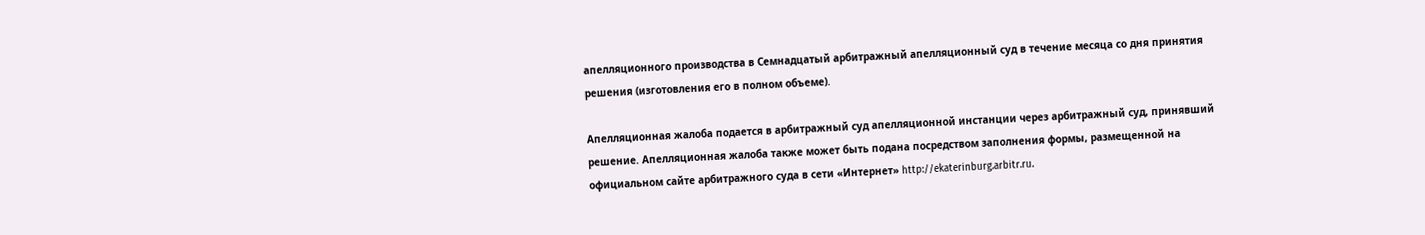апелляционного производства в Семнадцатый арбитражный апелляционный суд в течение месяца со дня принятия решения (изготовления его в полном объеме).

Апелляционная жалоба подается в арбитражный суд апелляционной инстанции через арбитражный суд, принявший решение. Апелляционная жалоба также может быть подана посредством заполнения формы, размещенной на официальном сайте арбитражного суда в сети «Интернет» http://ekaterinburg.arbitr.ru.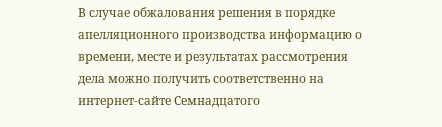В случае обжалования решения в порядке апелляционного производства информацию о времени, месте и результатах рассмотрения дела можно получить соответственно на интернет-сайте Семнадцатого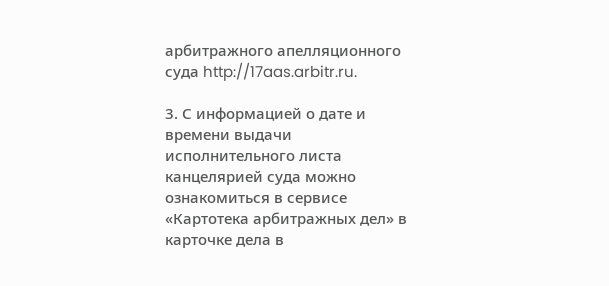арбитражного апелляционного суда http://17aas.arbitr.ru.

3. С информацией о дате и времени выдачи исполнительного листа канцелярией суда можно ознакомиться в сервисе «Картотека арбитражных дел» в карточке дела в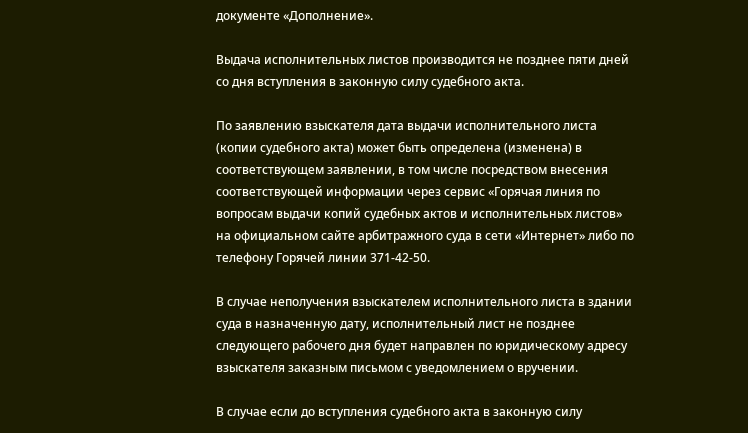документе «Дополнение».

Выдача исполнительных листов производится не позднее пяти дней со дня вступления в законную силу судебного акта.

По заявлению взыскателя дата выдачи исполнительного листа (копии судебного акта) может быть определена (изменена) в соответствующем заявлении, в том числе посредством внесения соответствующей информации через сервис «Горячая линия по вопросам выдачи копий судебных актов и исполнительных листов» на официальном сайте арбитражного суда в сети «Интернет» либо по телефону Горячей линии 371-42-50.

В случае неполучения взыскателем исполнительного листа в здании суда в назначенную дату, исполнительный лист не позднее следующего рабочего дня будет направлен по юридическому адресу взыскателя заказным письмом с уведомлением о вручении.

В случае если до вступления судебного акта в законную силу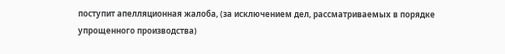поступит апелляционная жалоба, (за исключением дел, рассматриваемых в порядке упрощенного производства)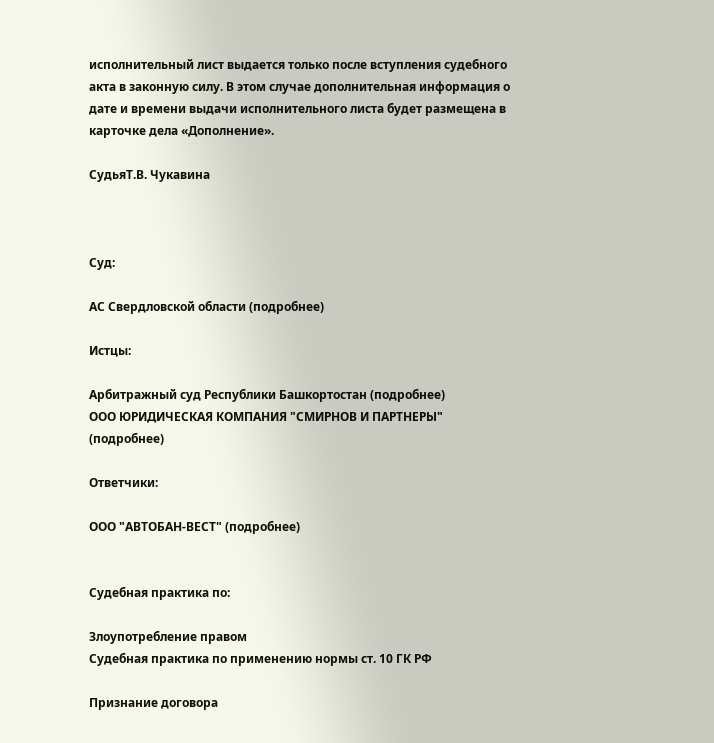исполнительный лист выдается только после вступления судебного акта в законную силу. В этом случае дополнительная информация о дате и времени выдачи исполнительного листа будет размещена в карточке дела «Дополнение».

СудьяТ.В. Чукавина



Суд:

АС Свердловской области (подробнее)

Истцы:

Арбитражный суд Республики Башкортостан (подробнее)
ООО ЮРИДИЧЕСКАЯ КОМПАНИЯ "СМИРНОВ И ПАРТНЕРЫ" (подробнее)

Ответчики:

ООО "АВТОБАН-ВЕСТ" (подробнее)


Судебная практика по:

Злоупотребление правом
Судебная практика по применению нормы ст. 10 ГК РФ

Признание договора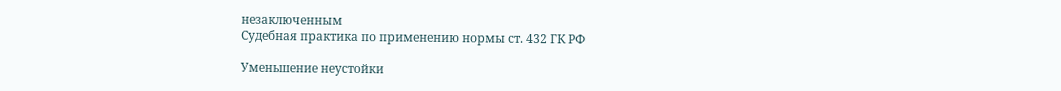незаключенным
Судебная практика по применению нормы ст. 432 ГК РФ

Уменьшение неустойки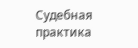Судебная практика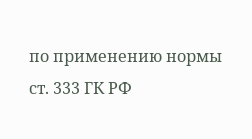по применению нормы ст. 333 ГК РФ